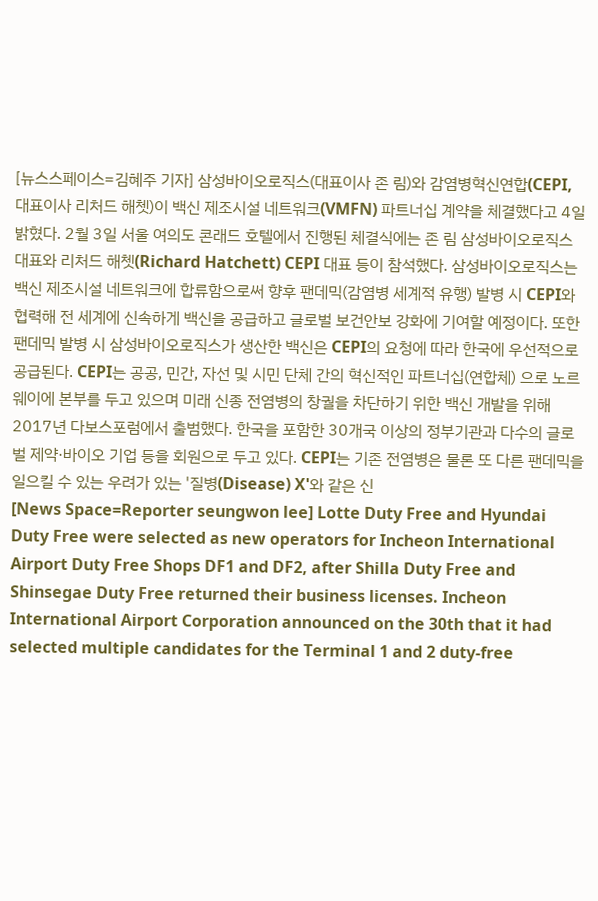[뉴스스페이스=김혜주 기자] 삼성바이오로직스(대표이사 존 림)와 감염병혁신연합(CEPI, 대표이사 리처드 해쳇)이 백신 제조시설 네트워크(VMFN) 파트너십 계약을 체결했다고 4일 밝혔다. 2월 3일 서울 여의도 콘래드 호텔에서 진행된 체결식에는 존 림 삼성바이오로직스 대표와 리처드 해쳇(Richard Hatchett) CEPI 대표 등이 참석했다. 삼성바이오로직스는 백신 제조시설 네트워크에 합류함으로써 향후 팬데믹(감염병 세계적 유행) 발병 시 CEPI와 협력해 전 세계에 신속하게 백신을 공급하고 글로벌 보건안보 강화에 기여할 예정이다. 또한 팬데믹 발병 시 삼성바이오로직스가 생산한 백신은 CEPI의 요청에 따라 한국에 우선적으로 공급된다. CEPI는 공공, 민간, 자선 및 시민 단체 간의 혁신적인 파트너십(연합체) 으로 노르웨이에 본부를 두고 있으며 미래 신종 전염병의 창궐을 차단하기 위한 백신 개발을 위해 2017년 다보스포럼에서 출범했다. 한국을 포함한 30개국 이상의 정부기관과 다수의 글로벌 제약·바이오 기업 등을 회원으로 두고 있다. CEPI는 기존 전염병은 물론 또 다른 팬데믹을 일으킬 수 있는 우려가 있는 '질병(Disease) X'와 같은 신
[News Space=Reporter seungwon lee] Lotte Duty Free and Hyundai Duty Free were selected as new operators for Incheon International Airport Duty Free Shops DF1 and DF2, after Shilla Duty Free and Shinsegae Duty Free returned their business licenses. Incheon International Airport Corporation announced on the 30th that it had selected multiple candidates for the Terminal 1 and 2 duty-free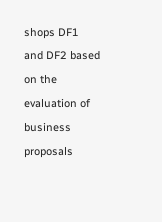shops DF1 and DF2 based on the evaluation of business proposals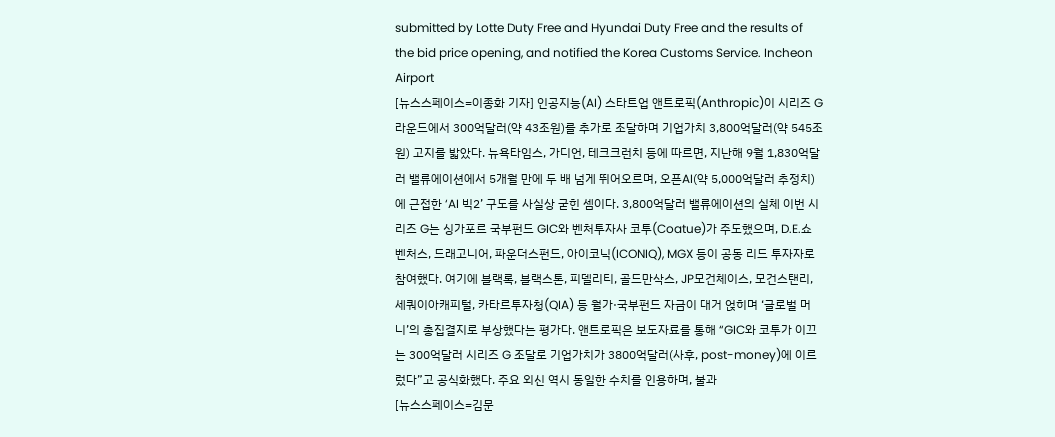submitted by Lotte Duty Free and Hyundai Duty Free and the results of the bid price opening, and notified the Korea Customs Service. Incheon Airport
[뉴스스페이스=이종화 기자] 인공지능(AI) 스타트업 앤트로픽(Anthropic)이 시리즈 G 라운드에서 300억달러(약 43조원)를 추가로 조달하며 기업가치 3,800억달러(약 545조원) 고지를 밟았다. 뉴욕타임스, 가디언, 테크크런치 등에 따르면, 지난해 9월 1,830억달러 밸류에이션에서 5개월 만에 두 배 넘게 뛰어오르며, 오픈AI(약 5,000억달러 추정치)에 근접한 ‘AI 빅2’ 구도를 사실상 굳힌 셈이다. 3,800억달러 밸류에이션의 실체 이번 시리즈 G는 싱가포르 국부펀드 GIC와 벤처투자사 코투(Coatue)가 주도했으며, D.E.쇼 벤처스, 드래고니어, 파운더스펀드, 아이코닉(ICONIQ), MGX 등이 공동 리드 투자자로 참여했다. 여기에 블랙록, 블랙스톤, 피델리티, 골드만삭스, JP모건체이스, 모건스탠리, 세쿼이아캐피털, 카타르투자청(QIA) 등 월가·국부펀드 자금이 대거 얹히며 ‘글로벌 머니’의 총집결지로 부상했다는 평가다. 앤트로픽은 보도자료를 통해 “GIC와 코투가 이끄는 300억달러 시리즈 G 조달로 기업가치가 3800억달러(사후, post-money)에 이르렀다”고 공식화했다. 주요 외신 역시 동일한 수치를 인용하며, 불과
[뉴스스페이스=김문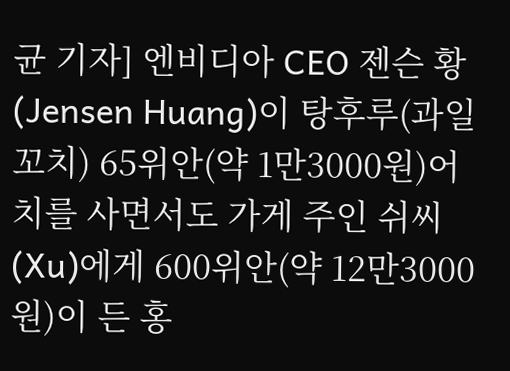균 기자] 엔비디아 CEO 젠슨 황(Jensen Huang)이 탕후루(과일꼬치) 65위안(약 1만3000원)어치를 사면서도 가게 주인 쉬씨(Xu)에게 600위안(약 12만3000원)이 든 홍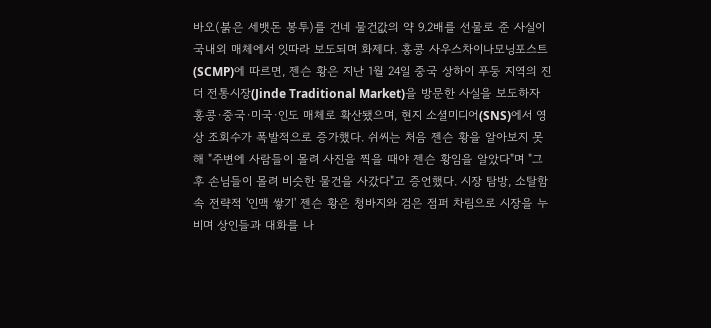바오(붉은 세뱃돈 봉투)를 건네 물건값의 약 9.2배를 선물로 준 사실이 국내외 매체에서 잇따라 보도되며 화제다. 홍콩 사우스차이나모닝포스트(SCMP)에 따르면, 젠슨 황은 지난 1월 24일 중국 상하이 푸둥 지역의 진더 전통시장(Jinde Traditional Market)을 방문한 사실을 보도하자 홍콩·중국·미국·인도 매체로 확산됐으며, 현지 소셜미디어(SNS)에서 영상 조회수가 폭발적으로 증가했다. 쉬씨는 처음 젠슨 황을 알아보지 못해 "주변에 사람들이 몰려 사진을 찍을 때야 젠슨 황임을 알았다"며 "그 후 손님들이 몰려 비슷한 물건을 사갔다"고 증언했다. 시장 탐방, 소탈함 속 전략적 '인맥 쌓기' 젠슨 황은 청바지와 검은 점퍼 차림으로 시장을 누비며 상인들과 대화를 나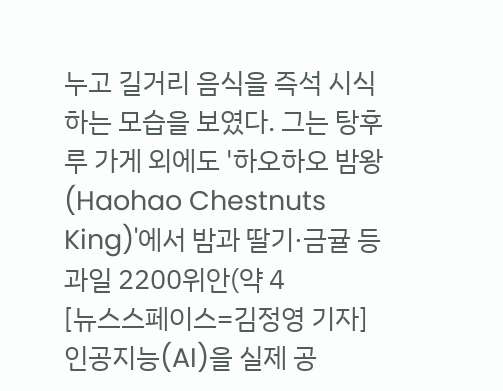누고 길거리 음식을 즉석 시식하는 모습을 보였다. 그는 탕후루 가게 외에도 '하오하오 밤왕(Haohao Chestnuts King)'에서 밤과 딸기·금귤 등 과일 2200위안(약 4
[뉴스스페이스=김정영 기자] 인공지능(AI)을 실제 공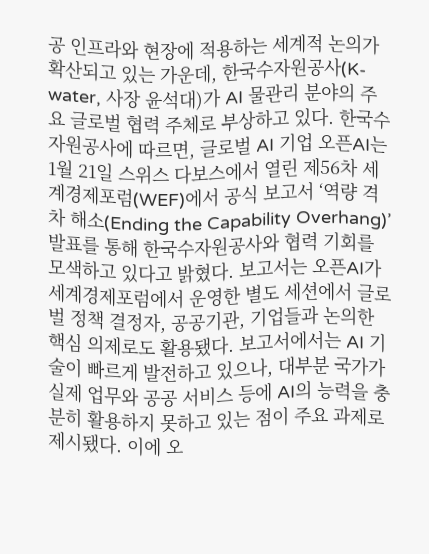공 인프라와 현장에 적용하는 세계적 논의가 확산되고 있는 가운데, 한국수자원공사(K-water, 사장 윤석대)가 AI 물관리 분야의 주요 글로벌 협력 주체로 부상하고 있다. 한국수자원공사에 따르면, 글로벌 AI 기업 오픈AI는 1월 21일 스위스 다보스에서 열린 제56차 세계경제포럼(WEF)에서 공식 보고서 ‘역량 격차 해소(Ending the Capability Overhang)’ 발표를 통해 한국수자원공사와 협력 기회를 모색하고 있다고 밝혔다. 보고서는 오픈AI가 세계경제포럼에서 운영한 별도 세션에서 글로벌 정책 결정자, 공공기관, 기업들과 논의한 핵심 의제로도 활용됐다. 보고서에서는 AI 기술이 빠르게 발전하고 있으나, 대부분 국가가 실제 업무와 공공 서비스 등에 AI의 능력을 충분히 활용하지 못하고 있는 점이 주요 과제로 제시됐다. 이에 오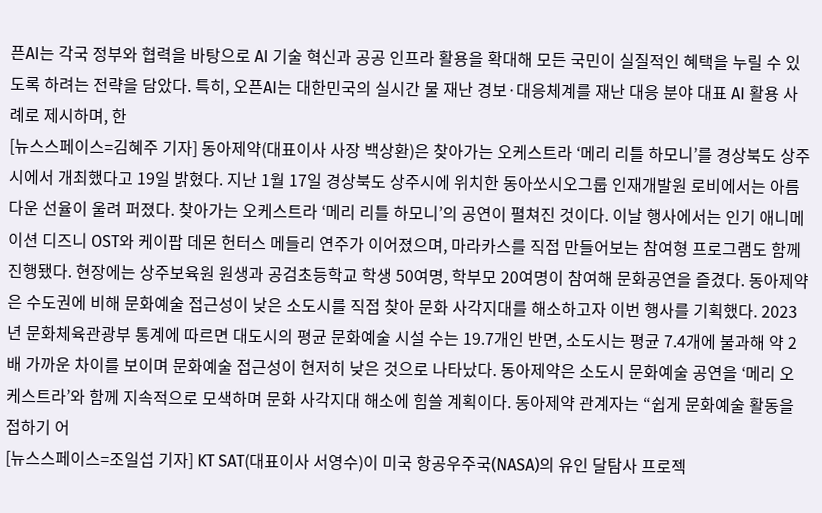픈AI는 각국 정부와 협력을 바탕으로 AI 기술 혁신과 공공 인프라 활용을 확대해 모든 국민이 실질적인 혜택을 누릴 수 있도록 하려는 전략을 담았다. 특히, 오픈AI는 대한민국의 실시간 물 재난 경보·대응체계를 재난 대응 분야 대표 AI 활용 사례로 제시하며, 한
[뉴스스페이스=김혜주 기자] 동아제약(대표이사 사장 백상환)은 찾아가는 오케스트라 ‘메리 리틀 하모니’를 경상북도 상주시에서 개최했다고 19일 밝혔다. 지난 1월 17일 경상북도 상주시에 위치한 동아쏘시오그룹 인재개발원 로비에서는 아름다운 선율이 울려 퍼졌다. 찾아가는 오케스트라 ‘메리 리틀 하모니’의 공연이 펼쳐진 것이다. 이날 행사에서는 인기 애니메이션 디즈니 OST와 케이팝 데몬 헌터스 메들리 연주가 이어졌으며, 마라카스를 직접 만들어보는 참여형 프로그램도 함께 진행됐다. 현장에는 상주보육원 원생과 공검초등학교 학생 50여명, 학부모 20여명이 참여해 문화공연을 즐겼다. 동아제약은 수도권에 비해 문화예술 접근성이 낮은 소도시를 직접 찾아 문화 사각지대를 해소하고자 이번 행사를 기획했다. 2023년 문화체육관광부 통계에 따르면 대도시의 평균 문화예술 시설 수는 19.7개인 반면, 소도시는 평균 7.4개에 불과해 약 2배 가까운 차이를 보이며 문화예술 접근성이 현저히 낮은 것으로 나타났다. 동아제약은 소도시 문화예술 공연을 ‘메리 오케스트라’와 함께 지속적으로 모색하며 문화 사각지대 해소에 힘쓸 계획이다. 동아제약 관계자는 “쉽게 문화예술 활동을 접하기 어
[뉴스스페이스=조일섭 기자] KT SAT(대표이사 서영수)이 미국 항공우주국(NASA)의 유인 달탐사 프로젝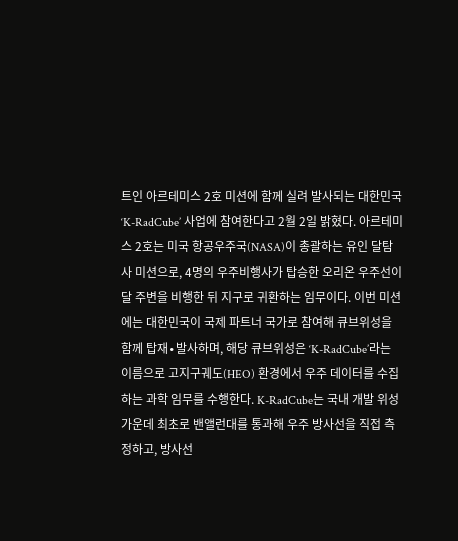트인 아르테미스 2호 미션에 함께 실려 발사되는 대한민국 ‘K-RadCube’ 사업에 참여한다고 2월 2일 밝혔다. 아르테미스 2호는 미국 항공우주국(NASA)이 총괄하는 유인 달탐사 미션으로, 4명의 우주비행사가 탑승한 오리온 우주선이 달 주변을 비행한 뒤 지구로 귀환하는 임무이다. 이번 미션에는 대한민국이 국제 파트너 국가로 참여해 큐브위성을 함께 탑재∙발사하며, 해당 큐브위성은 ‘K-RadCube’라는 이름으로 고지구궤도(HEO) 환경에서 우주 데이터를 수집하는 과학 임무를 수행한다. K-RadCube는 국내 개발 위성 가운데 최초로 밴앨런대를 통과해 우주 방사선을 직접 측정하고, 방사선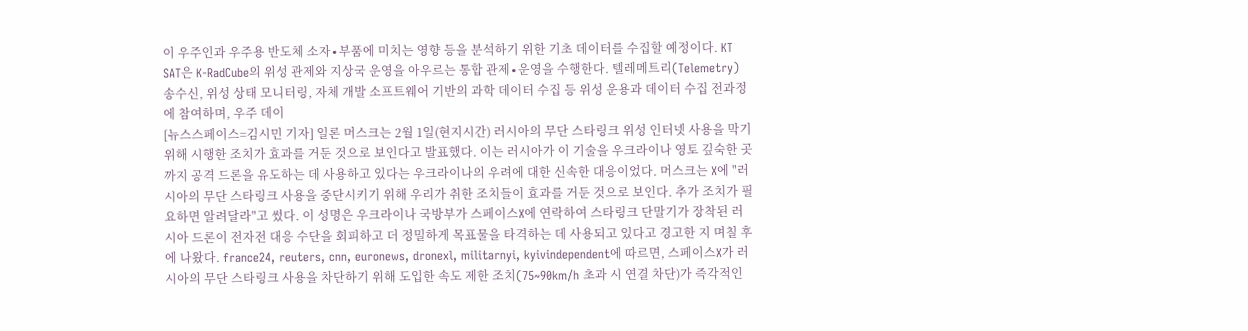이 우주인과 우주용 반도체 소자∙부품에 미치는 영향 등을 분석하기 위한 기초 데이터를 수집할 예정이다. KT SAT은 K-RadCube의 위성 관제와 지상국 운영을 아우르는 통합 관제∙운영을 수행한다. 텔레메트리(Telemetry) 송수신, 위성 상태 모니터링, 자체 개발 소프트웨어 기반의 과학 데이터 수집 등 위성 운용과 데이터 수집 전과정에 참여하며, 우주 데이
[뉴스스페이스=김시민 기자] 일론 머스크는 2월 1일(현지시간) 러시아의 무단 스타링크 위성 인터넷 사용을 막기 위해 시행한 조치가 효과를 거둔 것으로 보인다고 발표했다. 이는 러시아가 이 기술을 우크라이나 영토 깊숙한 곳까지 공격 드론을 유도하는 데 사용하고 있다는 우크라이나의 우려에 대한 신속한 대응이었다. 머스크는 X에 "러시아의 무단 스타링크 사용을 중단시키기 위해 우리가 취한 조치들이 효과를 거둔 것으로 보인다. 추가 조치가 필요하면 알려달라"고 썼다. 이 성명은 우크라이나 국방부가 스페이스X에 연락하여 스타링크 단말기가 장착된 러시아 드론이 전자전 대응 수단을 회피하고 더 정밀하게 목표물을 타격하는 데 사용되고 있다고 경고한 지 며칠 후에 나왔다. france24, reuters, cnn, euronews, dronexl, militarnyi, kyivindependent에 따르면, 스페이스X가 러시아의 무단 스타링크 사용을 차단하기 위해 도입한 속도 제한 조치(75~90km/h 초과 시 연결 차단)가 즉각적인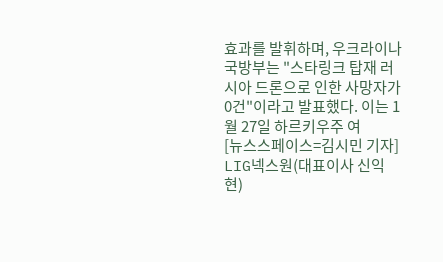효과를 발휘하며, 우크라이나 국방부는 "스타링크 탑재 러시아 드론으로 인한 사망자가 0건"이라고 발표했다. 이는 1월 27일 하르키우주 여
[뉴스스페이스=김시민 기자] LIG넥스원(대표이사 신익현)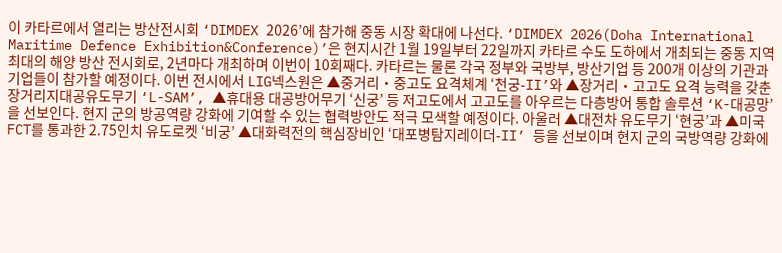이 카타르에서 열리는 방산전시회 ‘DIMDEX 2026’에 참가해 중동 시장 확대에 나선다. ‘DIMDEX 2026(Doha International Maritime Defence Exhibition&Conference)’은 현지시간 1월 19일부터 22일까지 카타르 수도 도하에서 개최되는 중동 지역 최대의 해양 방산 전시회로, 2년마다 개최하며 이번이 10회째다. 카타르는 물론 각국 정부와 국방부, 방산기업 등 200개 이상의 기관과 기업들이 참가할 예정이다. 이번 전시에서 LIG넥스원은 ▲중거리‧중고도 요격체계 ‘천궁-II’와 ▲장거리‧고고도 요격 능력을 갖춘 장거리지대공유도무기 ‘L-SAM’, ▲휴대용 대공방어무기 ‘신궁’ 등 저고도에서 고고도를 아우르는 다층방어 통합 솔루션 ‘K-대공망’을 선보인다. 현지 군의 방공역량 강화에 기여할 수 있는 협력방안도 적극 모색할 예정이다. 아울러 ▲대전차 유도무기 ‘현궁’과 ▲미국 FCT를 통과한 2.75인치 유도로켓 ‘비궁’ ▲대화력전의 핵심장비인 ‘대포병탐지레이더-II’ 등을 선보이며 현지 군의 국방역량 강화에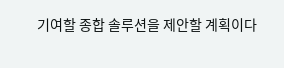기여할 종합 솔루션을 제안할 계획이다